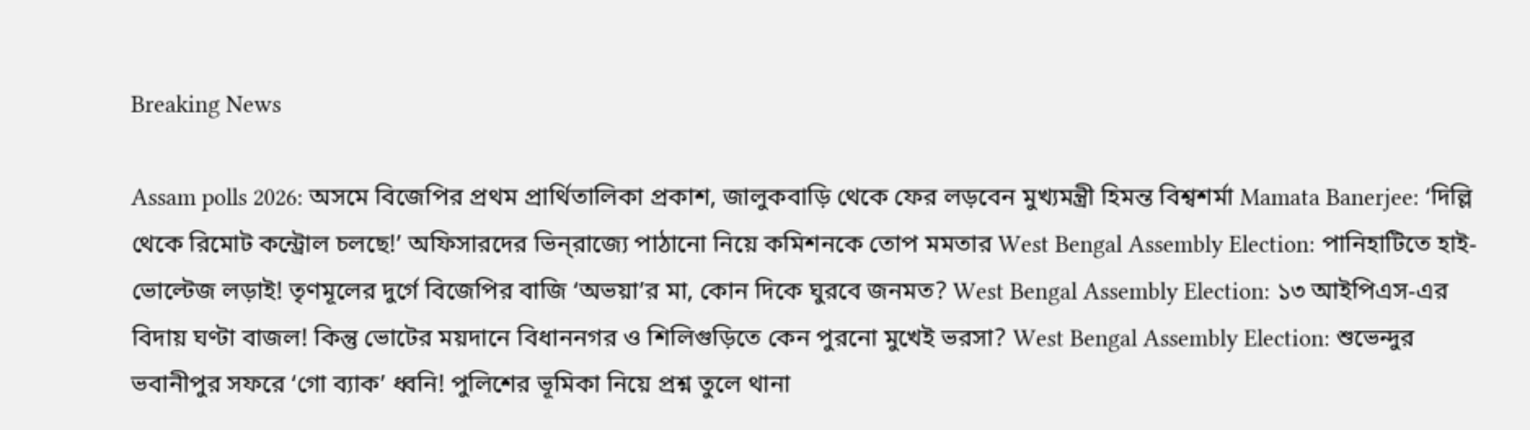Breaking News

Assam polls 2026: অসমে বিজেপির প্রথম প্রার্থিতালিকা প্রকাশ, জালুকবাড়ি থেকে ফের লড়বেন মুখ্যমন্ত্রী হিমন্ত বিশ্বশর্মা Mamata Banerjee: ‘দিল্লি থেকে রিমোট কন্ট্রোল চলছে!’ অফিসারদের ভিন্‌রাজ্যে পাঠানো নিয়ে কমিশনকে তোপ মমতার West Bengal Assembly Election: পানিহাটিতে হাই-ভোল্টেজ লড়াই! তৃণমূলের দুর্গে বিজেপির বাজি ‘অভয়া’র মা, কোন দিকে ঘুরবে জনমত? West Bengal Assembly Election: ১৩ আইপিএস-এর বিদায় ঘণ্টা বাজল! কিন্তু ভোটের ময়দানে বিধাননগর ও শিলিগুড়িতে কেন পুরনো মুখেই ভরসা? West Bengal Assembly Election: শুভেন্দুর ভবানীপুর সফরে ‘গো ব্যাক’ ধ্বনি! পুলিশের ভূমিকা নিয়ে প্রশ্ন তুলে থানা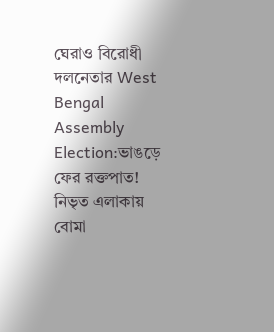ঘেরাও বিরোধী দলনেতার West Bengal Assembly Election:ভাঙড়ে ফের রক্তপাত! নিভৃত এলাকায় বোমা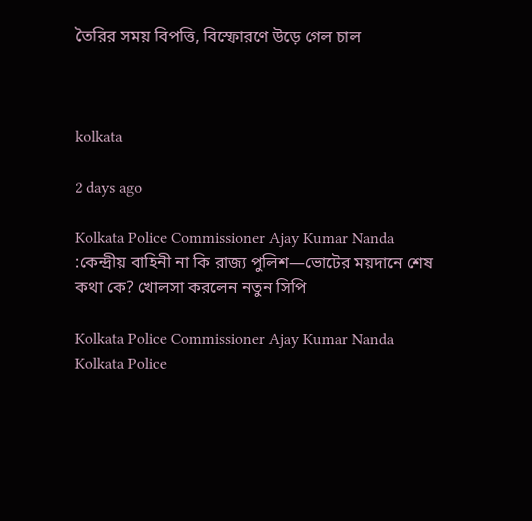তৈরির সময় বিপত্তি, বিস্ফোরণে উড়ে গেল চাল



kolkata

2 days ago

Kolkata Police Commissioner Ajay Kumar Nanda :কেন্দ্রীয় বাহিনী না কি রাজ্য পুলিশ—ভোটের ময়দানে শেষ কথা কে? খোলসা করলেন নতুন সিপি

Kolkata Police Commissioner Ajay Kumar Nanda
Kolkata Police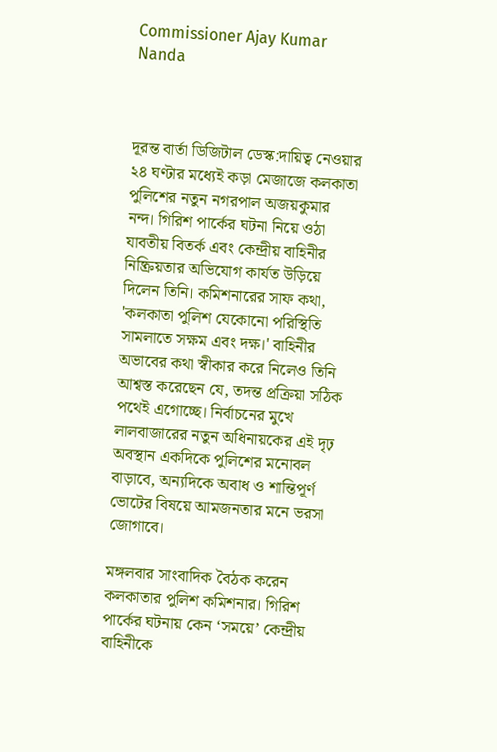Commissioner Ajay Kumar Nanda



দূরন্ত বার্তা ডিজিটাল ডেস্ক:দায়িত্ব নেওয়ার ২৪ ঘণ্টার মধ্যেই কড়া মেজাজে কলকাতা পুলিশের নতুন নগরপাল অজয়কুমার নন্দ। গিরিশ পার্কের ঘটনা নিয়ে ওঠা যাবতীয় বিতর্ক এবং কেন্দ্রীয় বাহিনীর নিষ্ক্রিয়তার অভিযোগ কার্যত উড়িয়ে দিলেন তিনি। কমিশনারের সাফ কথা, 'কলকাতা পুলিশ যেকোনো পরিস্থিতি সামলাতে সক্ষম এবং দক্ষ।' বাহিনীর অভাবের কথা স্বীকার করে নিলেও তিনি আশ্বস্ত করেছেন যে, তদন্ত প্রক্রিয়া সঠিক পথেই এগোচ্ছে। নির্বাচনের মুখে লালবাজারের নতুন অধিনায়কের এই দৃঢ় অবস্থান একদিকে পুলিশের মনোবল বাড়াবে, অন্যদিকে অবাধ ও শান্তিপূর্ণ ভোটের বিষয়ে আমজনতার মনে ভরসা জোগাবে।

মঙ্গলবার সাংবাদিক বৈঠক করেন কলকাতার পুলিশ কমিশনার। গিরিশ পার্কের ঘটনায় কেন ‘সময়ে’ কেন্দ্রীয় বাহিনীকে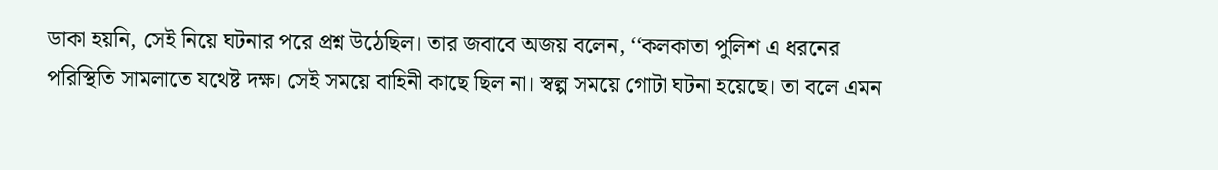ডাকা হয়নি, সেই নিয়ে ঘটনার পরে প্রশ্ন উঠেছিল। তার জবাবে অজয় বলেন, ‘‘কলকাতা পুলিশ এ ধরনের পরিস্থিতি সামলাতে যথেষ্ট দক্ষ। সেই সময়ে বাহিনী কাছে ছিল না। স্বল্প সময়ে গোটা ঘটনা হয়েছে। তা বলে এমন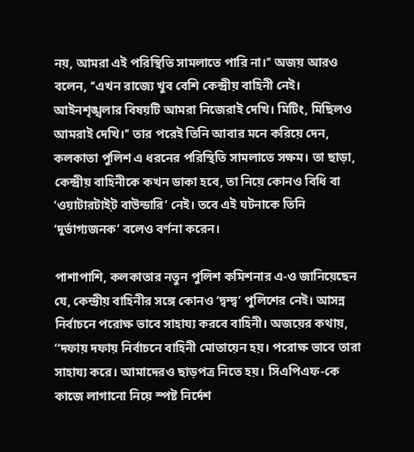নয়, আমরা এই পরিস্থিতি সামলাতে পারি না।’’ অজয় আরও বলেন, ‘‘এখন রাজ্যে খুব বেশি কেন্দ্রীয় বাহিনী নেই। আইনশৃঙ্খলার বিষয়টি আমরা নিজেরাই দেখি। মিটিং, মিছিলও আমরাই দেখি।’’ তার পরেই তিনি আবার মনে করিয়ে দেন, কলকাতা পুলিশ এ ধরনের পরিস্থিতি সামলাতে সক্ষম। তা ছাড়া, কেন্দ্রীয় বাহিনীকে কখন ডাকা হবে, তা নিয়ে কোনও বিধি বা ‘ওয়াটারটাই়ট বাউন্ডারি’ নেই। তবে এই ঘটনাকে তিনি ‘দুর্ভাগ্যজনক’ বলেও বর্ণনা করেন।

পাশাপাশি, কলকাতার নতুন পুলিশ কমিশনার এ-ও জানিয়েছেন যে, কেন্দ্রীয় বাহিনীর সঙ্গে কোনও ‘দ্বন্দ্ব’ পুলিশের নেই। আসন্ন নির্বাচনে পরোক্ষ ভাবে সাহায্য করবে বাহিনী। অজয়ের কথায়, ‘‘দফায় দফায় নির্বাচনে বাহিনী মোতায়েন হয়। পরোক্ষ ভাবে তারা সাহায‍্য করে। আমাদেরও ছাড়পত্র নিতে হয়। সিএপিএফ-কে কাজে লাগানো নিয়ে স্পষ্ট নির্দেশ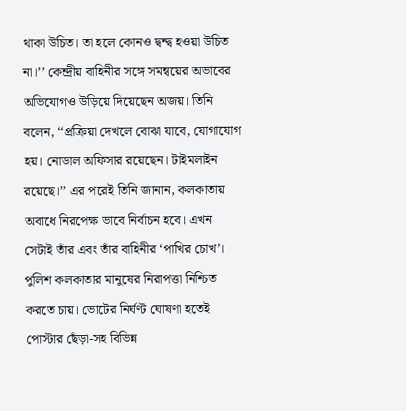থাকা উচিত। তা হলে কোনও দ্বন্দ্ব হওয়া উচিত না।’’ কেন্দ্রীয় বাহিনীর সঙ্গে সমন্বয়ের অভাবের অভিযোগও উড়িয়ে দিয়েছেন অজয়। তিনি বলেন, ‘‘প্রক্রিয়া দেখলে বোঝা যাবে, যোগাযোগ হয়। নোডাল অফিসার রয়েছেন। টাইমলাইন রয়েছে।’’ এর পরেই তিনি জানান, কলকাতায় অবাধে নিরপেক্ষ ভাবে নির্বাচন হবে। এখন সেটাই তাঁর এবং তাঁর বাহিনীর ‘পাখির চোখ’। পুলিশ কলকাতার মানুষের নিরাপত্তা নিশ্চিত করতে চায়। ভোটের নির্ঘণ্ট ঘোষণা হতেই পোস্টার ছেঁড়া-সহ বিভিন্ন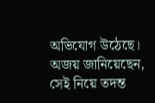অভিযোগ উঠেছে। অজয় জানিয়েছেন, সেই নিয়ে তদন্ত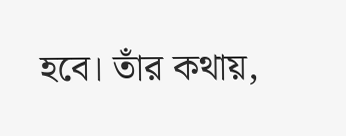হবে। তাঁর কথায়,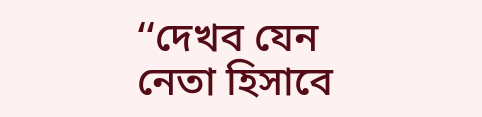‘‘দেখব যেন নেতা হিসাবে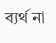ব্যর্থ না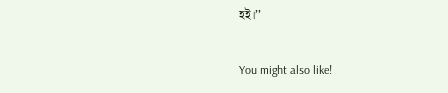হই।’’

You might also like!